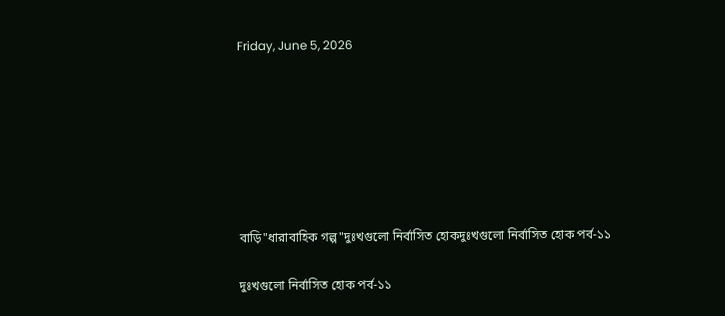Friday, June 5, 2026







বাড়ি"ধারাবাহিক গল্প"দুঃখগুলো নির্বাসিত হোকদুঃখগুলো নির্বাসিত হোক পর্ব-১১

দুঃখগুলো নির্বাসিত হোক পর্ব-১১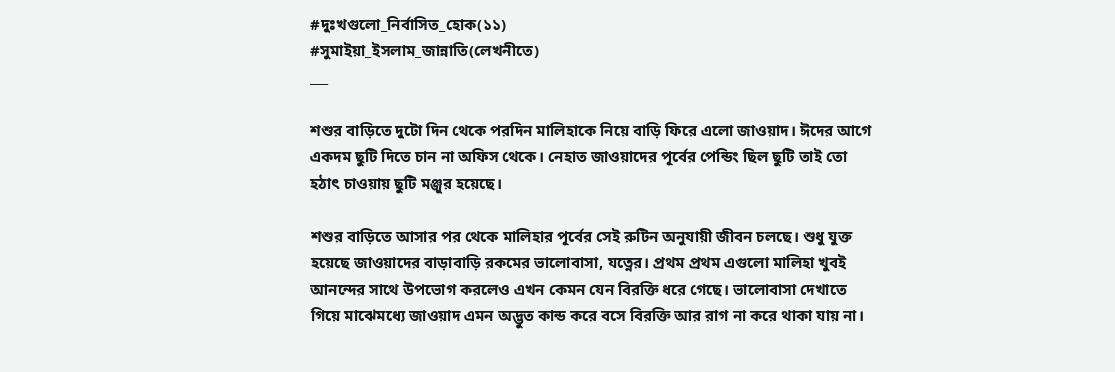#দুঃখগুলো_নির্বাসিত_হোক(১১)
#সুমাইয়া_ইসলাম_জান্নাতি(লেখনীতে)
___

শশুর বাড়িতে দুটো দিন থেকে পরদিন মালিহাকে নিয়ে বাড়ি ফিরে এলো জাওয়াদ। ঈদের আগে একদম ছুটি দিতে চান না অফিস থেকে। নেহাত জাওয়াদের পূর্বের পেন্ডিং ছিল ছুটি তাই তো হঠাৎ চাওয়ায় ছুটি মঞ্জুর হয়েছে।

শশুর বাড়িতে আসার পর থেকে মালিহার পূর্বের সেই রুটিন অনুযায়ী জীবন চলছে। শুধু যুক্ত হয়েছে জাওয়াদের বাড়াবাড়ি রকমের ভালোবাসা, যত্নের। প্রথম প্রথম এগুলো মালিহা খুবই আনন্দের সাথে উপভোগ করলেও এখন কেমন যেন বিরক্তি ধরে গেছে। ভালোবাসা দেখাতে গিয়ে মাঝেমধ্যে জাওয়াদ এমন অদ্ভুত কান্ড করে বসে বিরক্তি আর রাগ না করে থাকা যায় না।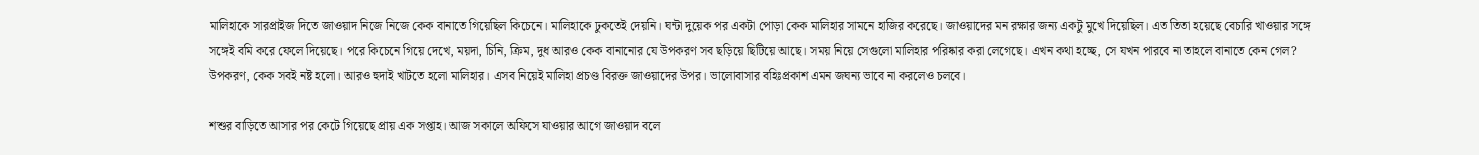মালিহাকে সারপ্রাইজ দিতে জাওয়াদ নিজে নিজে কেক বানাতে গিয়েছিল কিচেনে। মালিহাকে ঢুকতেই দেয়নি। ঘন্টা দুয়েক পর একটা পোড়া কেক মালিহার সামনে হাজির করেছে। জাওয়াদের মন রক্ষার জন্য একটু মুখে দিয়েছিল। এত তিতা হয়েছে বেচারি খাওয়ার সঙ্গে সঙ্গেই বমি করে ফেলে দিয়েছে। পরে কিচেনে গিয়ে দেখে, ময়দা, চিনি, ক্রিম, দুধ আরও কেক বানানোর যে উপকরণ সব ছড়িয়ে ছিটিয়ে আছে। সময় নিয়ে সেগুলো মালিহার পরিষ্কার করা লেগেছে। এখন কথা হচ্ছে, সে যখন পারবে না তাহলে বানাতে কেন গেল? উপকরণ, কেক সবই নষ্ট হলো। আরও হুদাই খাটতে হলো মালিহার। এসব নিয়েই মালিহা প্রচণ্ড বিরক্ত জাওয়াদের উপর। ভালোবাসার বহিঃপ্রকাশ এমন জঘন্য ভাবে না করলেও চলবে।

শশুর বাড়িতে আসার পর কেটে গিয়েছে প্রায় এক সপ্তাহ। আজ সকালে অফিসে যাওয়ার আগে জাওয়াদ বলে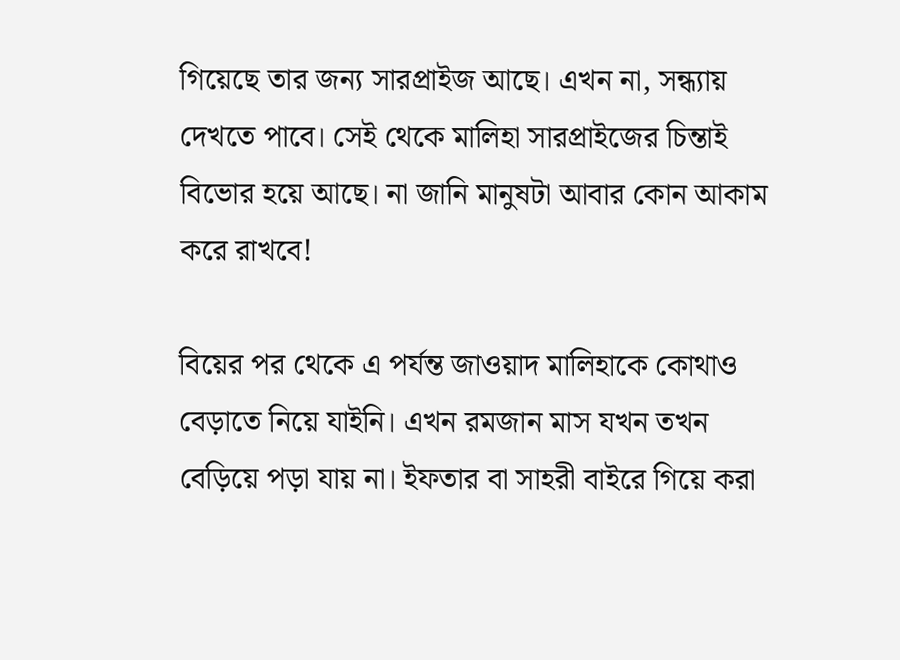গিয়েছে তার জন্য সারপ্রাইজ আছে। এখন না, সন্ধ্যায় দেখতে পাবে। সেই থেকে মালিহা সারপ্রাইজের চিন্তাই বিভোর হয়ে আছে। না জানি মানুষটা আবার কোন আকাম করে রাখবে!

বিয়ের পর থেকে এ পর্যন্ত জাওয়াদ মালিহাকে কোথাও বেড়াতে নিয়ে যাইনি। এখন রমজান মাস যখন তখন বেড়িয়ে পড়া যায় না। ইফতার বা সাহরী বাইরে গিয়ে করা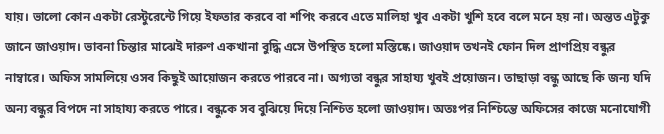যায়। ভালো কোন একটা রেস্টুরেন্টে গিয়ে ইফতার করবে বা শপিং করবে এতে মালিহা খুব একটা খুশি হবে বলে মনে হয় না। অন্তত এটুকু জানে জাওয়াদ। ভাবনা চিন্তার মাঝেই দারুণ একখানা বুদ্ধি এসে উপস্থিত হলো মস্তিষ্কে। জাওয়াদ তখনই ফোন দিল প্রাণপ্রিয় বন্ধুর নাম্বারে। অফিস সামলিয়ে ওসব কিছুই আয়োজন করতে পারবে না। অগ‍্যতা বন্ধুর সাহায্য খুবই প্রয়োজন। তাছাড়া বন্ধু আছে কি জন্য যদি অন‍্য বন্ধুর বিপদে না সাহায্য করতে পারে। বন্ধুকে সব বুঝিয়ে দিয়ে নিশ্চিত হলো জাওয়াদ। অতঃপর নিশ্চিন্তে অফিসের কাজে মনোযোগী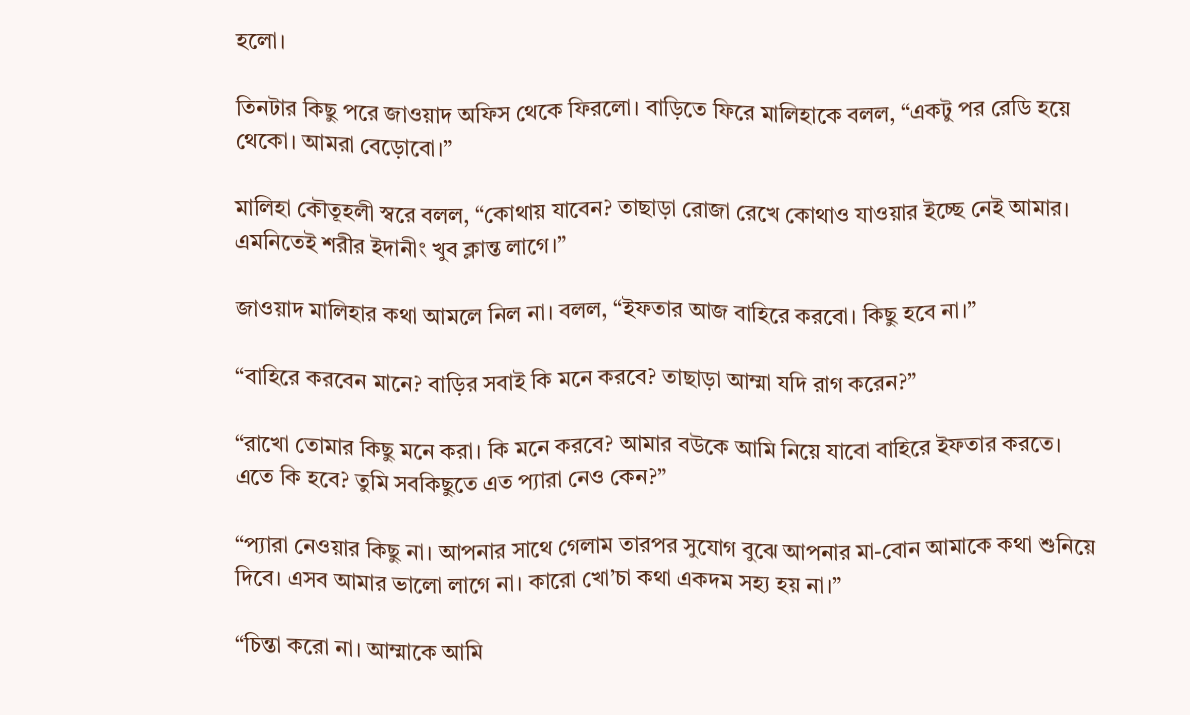হলো।

তিনটার কিছু পরে জাওয়াদ অফিস থেকে ফিরলো। বাড়িতে ফিরে মালিহাকে বলল, “একটু পর রেডি হয়ে থেকো। আমরা বেড়োবো।”

মালিহা কৌতূহলী স্বরে বলল, “কোথায় যাবেন? তাছাড়া রোজা রেখে কোথাও যাওয়ার ইচ্ছে নেই আমার। এমনিতেই শরীর ইদানীং খুব ক্লান্ত লাগে।”

জাওয়াদ মালিহার কথা আমলে নিল না। বলল, “ইফতার আজ বাহিরে করবো। কিছু হবে না।”

“বাহিরে করবেন মানে? বাড়ির সবাই কি মনে করবে? তাছাড়া আম্মা যদি রাগ করেন?”

“রাখো তোমার কিছু মনে করা। কি মনে করবে? আমার বউকে আমি নিয়ে যাবো বাহিরে ইফতার করতে। এতে কি হবে? তুমি সবকিছুতে এত প‍্যারা নেও কেন?”

“প‍্যারা নেওয়ার কিছু না। আপনার সাথে গেলাম তারপর সুযোগ বুঝে আপনার মা-বোন আমাকে কথা শুনিয়ে দিবে। এসব আমার ভালো লাগে না। কারো খো’চা কথা একদম সহ‍্য হয় না।”

“চিন্তা করো না। আম্মাকে আমি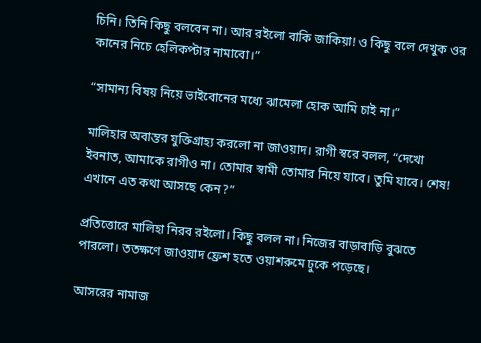চিনি। তিনি কিছু বলবেন না। আর রইলো বাকি জাকিয়া! ও কিছু বলে দেখুক ওর কানের নিচে হেলিকপ্টার নামাবো।”

“সামান‍্য বিষয় নিয়ে ভাইবোনের মধ্যে ঝামেলা হোক আমি চাই না।”

মালিহার অবান্তর যুক্তিগ্রাহ্য করলো না জাওয়াদ। রাগী স্বরে বলল, “দেখো ইবনাত, আমাকে রাগীও না। তোমার স্বামী তোমার নিয়ে যাবে। তুমি যাবে। শেষ! এখানে এত কথা আসছে কেন?”

প্রতিত্তোরে মালিহা নিরব রইলো। কিছু বলল না। নিজের বাড়াবাড়ি বুঝতে পারলো। ততক্ষণে জাওয়াদ ফ্রেশ হতে ওয়াশরুমে ঢুকে পড়েছে।

আসরের নামাজ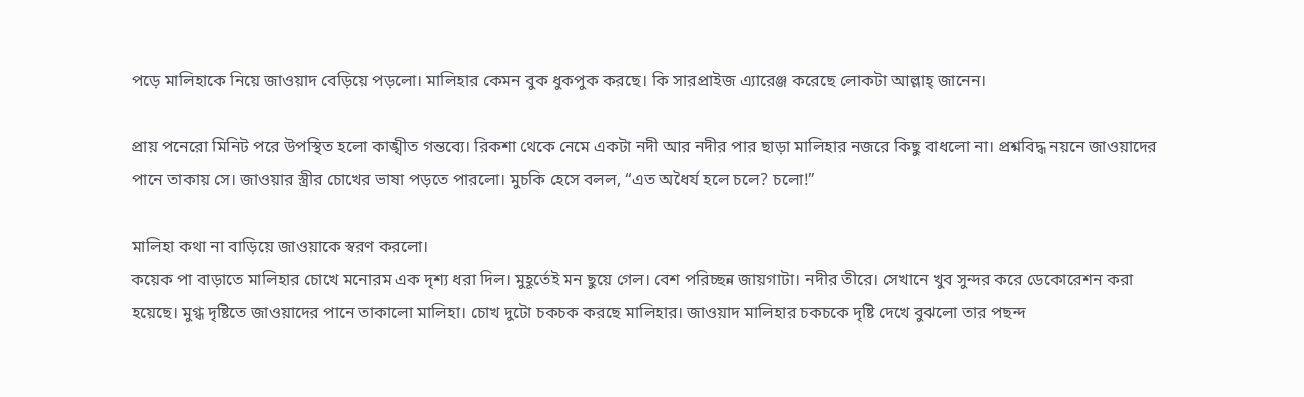পড়ে মালিহাকে নিয়ে জাওয়াদ বেড়িয়ে পড়লো। মালিহার কেমন বুক ধুকপুক করছে। কি সারপ্রাইজ এ‍্যারেঞ্জ করেছে লোকটা আল্লাহ্ জানেন।

প্রায় পনেরো মিনিট পরে উপস্থিত হলো কাঙ্খীত গন্তব্যে। রিকশা থেকে নেমে একটা নদী আর নদীর পার ছাড়া মালিহার নজরে কিছু বাধলো না। প্রশ্নবিদ্ধ নয়নে জাওয়াদের পানে তাকায় সে। জাওয়ার স্ত্রীর চোখের ভাষা পড়তে পারলো। মুচকি হেসে বলল, “এত অধৈর্য হলে চলে? চলো!”

মালিহা কথা না বাড়িয়ে জাওয়াকে স্বরণ করলো।
কয়েক পা বাড়াতে মালিহার চোখে মনোরম এক দৃশ্য ধরা দিল। মুহূর্তেই মন ছুয়ে গেল। বেশ পরিচ্ছন্ন জায়গাটা। নদীর তীরে। সেখানে খুব সুন্দর করে ডেকোরেশন করা হয়েছে। মুগ্ধ দৃষ্টিতে জাওয়াদের পানে তাকালো মালিহা। চোখ দুটো চকচক করছে মালিহার। জাওয়াদ মালিহার চকচকে দৃষ্টি দেখে বুঝলো তার পছন্দ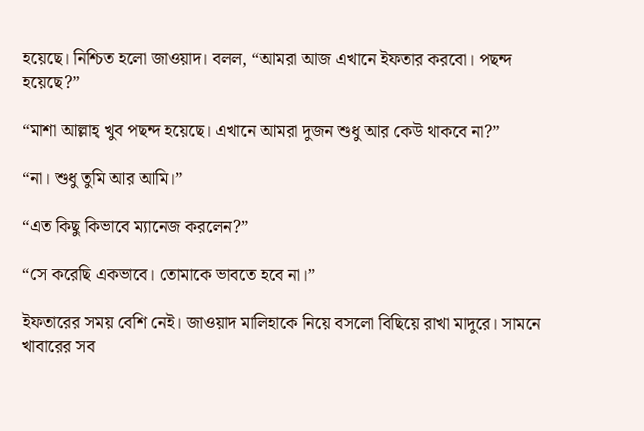হয়েছে। নিশ্চিত হলো জাওয়াদ। বলল, “আমরা আজ এখানে ইফতার করবো। পছন্দ হয়েছে?”

“মাশা আল্লাহ্ খুব পছন্দ হয়েছে। এখানে আমরা দুজন শুধু আর কেউ থাকবে না?”

“না। শুধু তুমি আর আমি।”

“এত কিছু কিভাবে ম‍্যানেজ করলেন?”

“সে করেছি একভাবে। তোমাকে ভাবতে হবে না।”

ইফতারের সময় বেশি নেই। জাওয়াদ মালিহাকে নিয়ে বসলো বিছিয়ে রাখা মাদুরে। সামনে খাবারের সব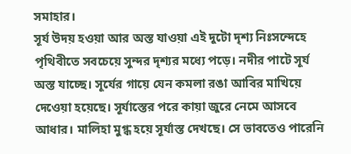সমাহার।
সূর্য উদয় হওয়া আর অস্ত যাওয়া এই দুটো দৃশ্য নিঃসন্দেহে পৃথিবীতে সবচেয়ে সুন্দর দৃশ্যর মধ্যে পড়ে। নদীর পাটে সূর্য অস্ত যাচ্ছে। সূর্যের গায়ে যেন কমলা রঙা আবির মাখিয়ে দেওেয়া হয়েছে। সূর্যাস্তের পরে কায়া জুরে নেমে আসবে আধার। মালিহা মুগ্ধ হয়ে সূর্যাস্ত দেখছে। সে ভাবতেও পারেনি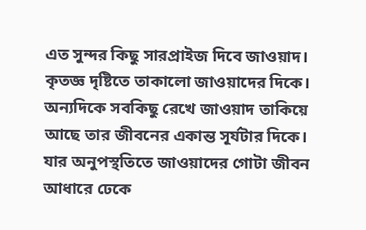এত সুন্দর কিছু সারপ্রাইজ দিবে জাওয়াদ। কৃতজ্ঞ দৃষ্টিতে তাকালো জাওয়াদের দিকে। অন‍্যদিকে সবকিছু রেখে জাওয়াদ তাকিয়ে আছে তার জীবনের একান্ত সূর্যটার দিকে। যার অনুপস্থতিতে জাওয়াদের গোটা জীবন আধারে ঢেকে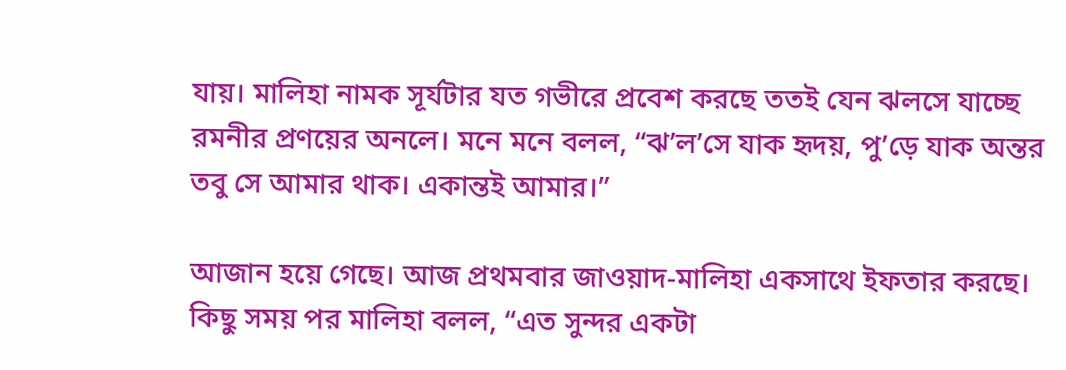যায়। মালিহা নামক সূর্যটার যত গভীরে প্রবেশ করছে ততই যেন ঝলসে যাচ্ছে রমনীর প্রণয়ের অনলে। মনে মনে বলল, “ঝ’ল’সে যাক হৃদয়, পু’ড়ে যাক অন্তর তবু সে আমার থাক। একান্তই আমার।”

আজান হয়ে গেছে। আজ প্রথমবার জাওয়াদ-মালিহা একসাথে ইফতার করছে। কিছু সময় পর মালিহা বলল, “এত সুন্দর একটা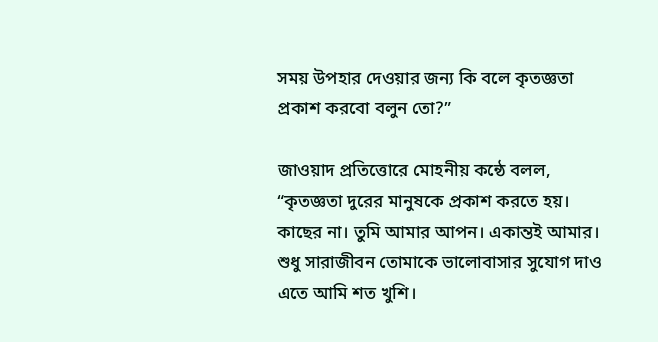সময় উপহার দেওয়ার জন্য কি বলে কৃতজ্ঞতা প্রকাশ করবো বলুন তো?”

জাওয়াদ প্রতিত্তোরে মোহনীয় কন্ঠে বলল, “কৃতজ্ঞতা দুরের মানুষকে প্রকাশ করতে হয়। কাছের না। তুমি আমার আপন। একান্তই আমার। শুধু সারাজীবন তোমাকে ভালোবাসার সুযোগ দাও এতে আমি শত খুশি।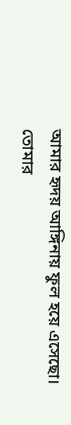আমার হৃদয় আঙ্গিনায় ফুল হয়ে এসেছো। তোমার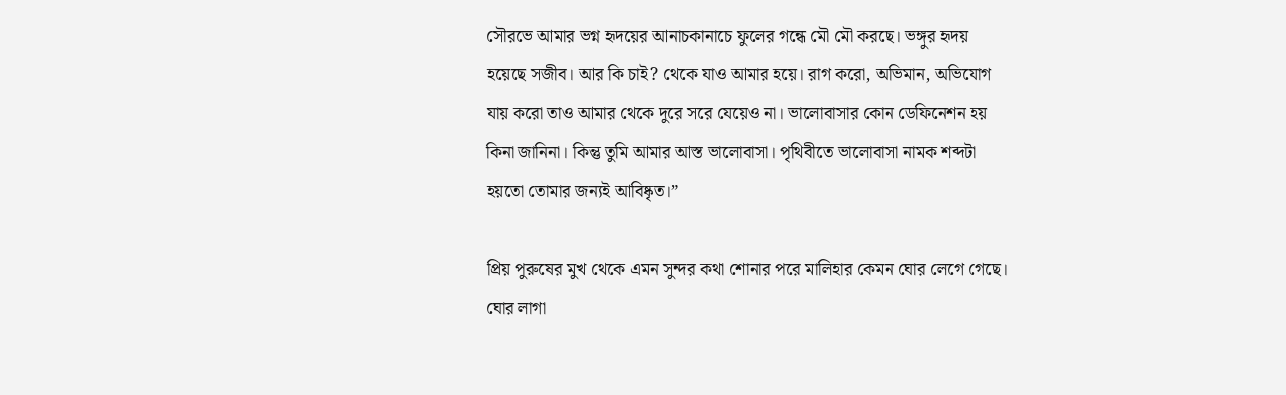সৌরভে আমার ভগ্ন হৃদয়ের আনাচকানাচে ফুলের গন্ধে মৌ মৌ করছে। ভঙ্গুর হৃদয় হয়েছে সজীব। আর কি চাই? থেকে যাও আমার হয়ে। রাগ করো, অভিমান, অভিযোগ যায় করো তাও আমার থেকে দুরে সরে যেয়েও না। ভালোবাসার কোন ডেফিনেশন হয় কিনা জানিনা। কিন্তু তুমি আমার আস্ত ভালোবাসা। পৃথিবীতে ভালোবাসা নামক শব্দটা হয়তো তোমার জন‍্যই আবিষ্কৃত।”

প্রিয় পুরুষের মুখ থেকে এমন সুন্দর কথা শোনার পরে মালিহার কেমন ঘোর লেগে গেছে। ঘোর লাগা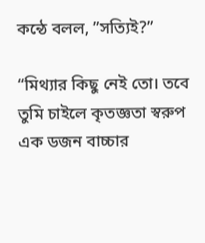কন্ঠে বলল, ”সত‍্যিই?”

“মিথ‍্যার কিছু নেই তো। তবে তুমি চাইলে কৃতজ্ঞতা স্বরুপ এক ডজন বাচ্চার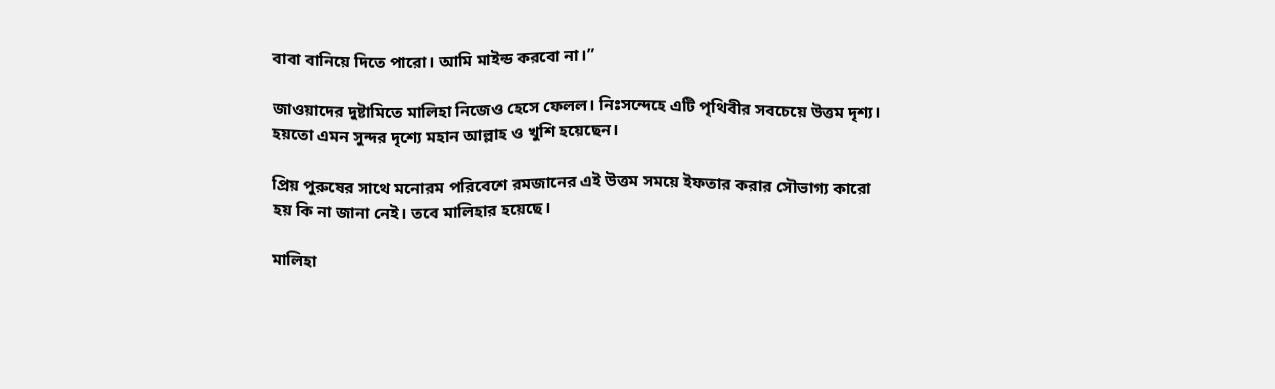বাবা বানিয়ে দিতে পারো। আমি মাইন্ড করবো না।”

জাওয়াদের দুষ্টামিতে মালিহা নিজেও হেসে ফেলল। নিঃসন্দেহে এটি পৃথিবীর সবচেয়ে উত্তম দৃশ্য। হয়তো এমন সুন্দর দৃশ্যে মহান আল্লাহ ও খুশি হয়েছেন।

প্রিয় পুরুষের সাথে মনোরম পরিবেশে রমজানের এই উত্তম সময়ে ইফতার করার সৌভাগ্য কারো হয় কি না জানা নেই। তবে মালিহার হয়েছে।

মালিহা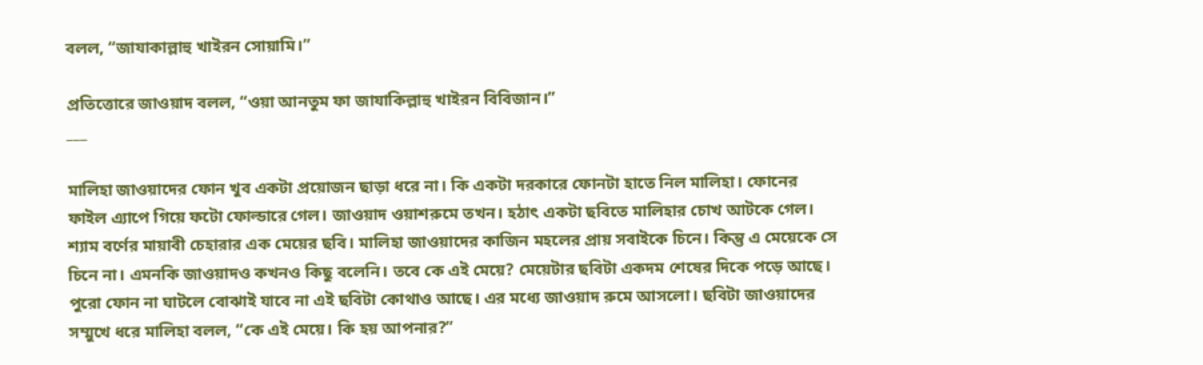বলল, “জাযাকাল্লাহু খাইরন সোয়ামি।”

প্রতিত্তোরে জাওয়াদ বলল, “ওয়া আনতুম ফা জাযাকিল্লাহু খাইরন বিবিজান।”
___

মালিহা জাওয়াদের ফোন খুব একটা প্রয়োজন ছাড়া ধরে না। কি একটা দরকারে ফোনটা হাতে নিল মালিহা। ফোনের ফাইল এ‍্যাপে গিয়ে ফটো ফোল্ডারে গেল। জাওয়াদ ওয়াশরুমে তখন। হঠাৎ একটা ছবিতে মালিহার চোখ আটকে গেল। শ‍্যাম বর্ণের মায়াবী চেহারার এক মেয়ের ছবি। মালিহা জাওয়াদের কাজিন মহলের প্রায় সবাইকে চিনে। কিন্তু এ মেয়েকে সে চিনে না। এমনকি জাওয়াদও কখনও কিছু বলেনি। তবে কে এই মেয়ে? মেয়েটার ছবিটা একদম শেষের দিকে পড়ে আছে। পুরো ফোন না ঘাটলে বোঝাই যাবে না এই ছবিটা কোথাও আছে। এর মধ্যে জাওয়াদ রুমে আসলো। ছবিটা জাওয়াদের সম্মুখে ধরে মালিহা বলল, “কে এই মেয়ে। কি হয় আপনার?”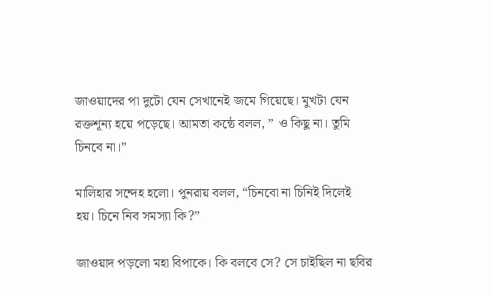জাওয়াদের পা দুটো যেন সেখানেই জমে গিয়েছে। মুখটা যেন রক্তশূন্য হয়ে পড়েছে। আমতা কন্ঠে বলল, ” ও কিছু না। তুমি চিনবে না।”

মালিহার সন্দেহ হলো। পুনরায় বলল, “চিনবো না চিনিই দিলেই হয়। চিনে নিব সমস্যা কি?”

জাওয়াদ পড়লো মহা বিপাকে। কি বলবে সে? সে চাইছিল না ছবির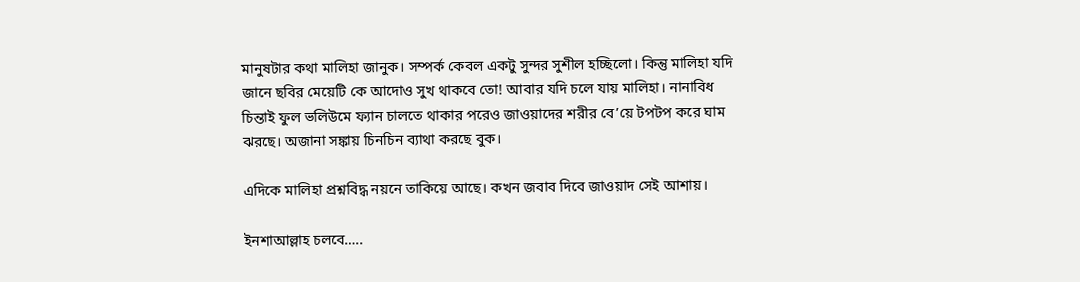মানুষটার কথা মালিহা জানুক। সম্পর্ক কেবল একটু সুন্দর সুশীল হচ্ছিলো। কিন্তু মালিহা যদি জানে ছবির মেয়েটি কে আদোও সুখ থাকবে তো! আবার যদি চলে যায় মালিহা। নানাবিধ চিন্তাই ফুল ভলিউমে ফ‍্যান চালতে থাকার পরেও জাওয়াদের শরীর বে’য়ে টপটপ করে ঘাম ঝরছে। অজানা সঙ্কায় চিনচিন ব‍্যাথা করছে বুক।

এদিকে মালিহা প্রশ্নবিদ্ধ নয়নে তাকিয়ে আছে। কখন জবাব দিবে জাওয়াদ সেই আশায়।

ইনশাআল্লাহ চলবে…..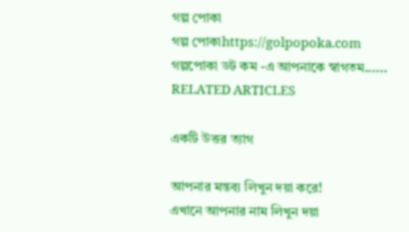গল্প পোকা
গল্প পোকাhttps://golpopoka.com
গল্পপোকা ডট কম -এ আপনাকে স্বাগতম......
RELATED ARTICLES

একটি উত্তর ত্যাগ

আপনার মন্তব্য লিখুন দয়া করে!
এখানে আপনার নাম লিখুন দয়া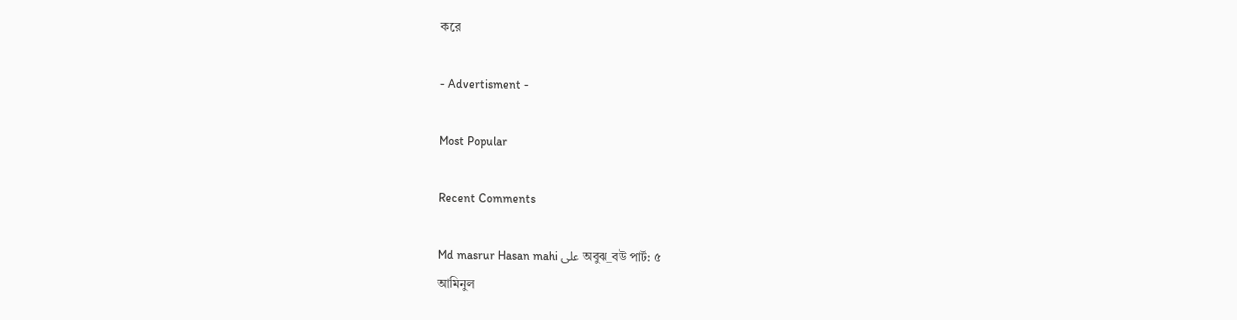করে

- Advertisment -

Most Popular

Recent Comments

Md masrur Hasan mahi على অবুঝ_বউ পার্ট: ৫
আমিনুল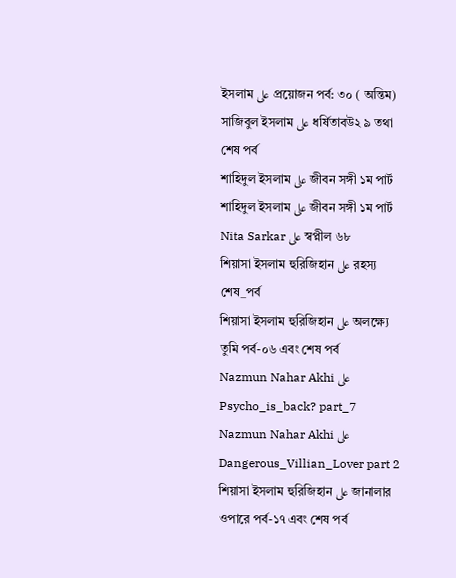ইসলাম على প্রয়োজন পর্ব: ৩০ ( অন্তিম)
সাজিবুল ইসলাম على ধর্ষিতাবউ২ ৯ তথা শেষ পর্ব
শাহিদুল ইসলাম على জীবন সঙ্গী ১ম পার্ট
শাহিদুল ইসলাম على জীবন সঙ্গী ১ম পার্ট
Nita Sarkar على স্বপ্নীল ৬৮
শিয়াসা ইসলাম হুরিজিহান على রহস্য শেষ_পর্ব
শিয়াসা ইসলাম হুরিজিহান على অলক্ষ্যে তুমি পর্ব-০৬ এবং শেষ পর্ব
Nazmun Nahar Akhi على Psycho_is_back? part_7
Nazmun Nahar Akhi على Dangerous_Villian_Lover part 2
শিয়াসা ইসলাম হুরিজিহান على জানালার ওপারে পর্ব-১৭ এবং শেষ পর্ব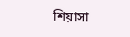শিয়াসা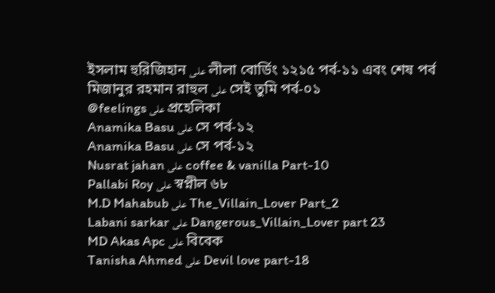ইসলাম হুরিজিহান على লীলা বোর্ডিং ১২১৫ পর্ব-১১ এবং শেষ পর্ব
মিজানুর রহমান রাহুল على সেই তুমি পর্ব-০১
@feelings على প্রহেলিকা
Anamika Basu على সে পর্ব-১২
Anamika Basu على সে পর্ব-১২
Nusrat jahan على coffee & vanilla Part-10
Pallabi Roy على স্বপ্নীল ৬৮
M.D Mahabub على The_Villain_Lover Part_2
Labani sarkar على Dangerous_Villain_Lover part 23
MD Akas Apc على বিবেক
Tanisha Ahmed على Devil love part-18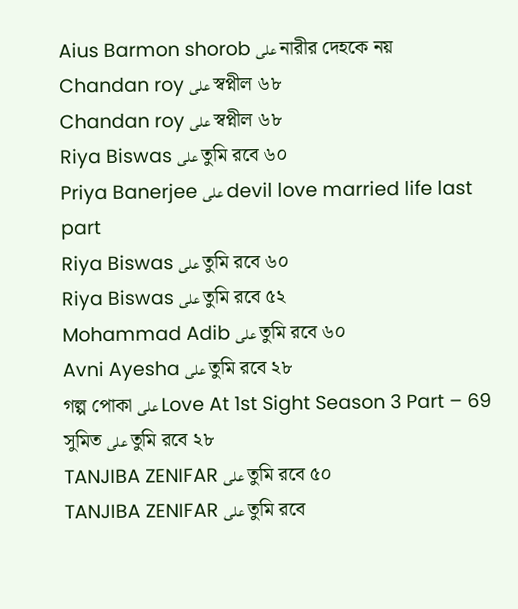Aius Barmon shorob على নারীর দেহকে নয়
Chandan roy على স্বপ্নীল ৬৮
Chandan roy على স্বপ্নীল ৬৮
Riya Biswas على তুমি রবে ৬০
Priya Banerjee على devil love married life last part
Riya Biswas على তুমি রবে ৬০
Riya Biswas على তুমি রবে ৫২
Mohammad Adib على তুমি রবে ৬০
Avni Ayesha على তুমি রবে ২৮
গল্প পোকা على Love At 1st Sight Season 3 Part – 69
সুমিত على তুমি রবে ২৮
TANJIBA ZENIFAR على তুমি রবে ৫০
TANJIBA ZENIFAR على তুমি রবে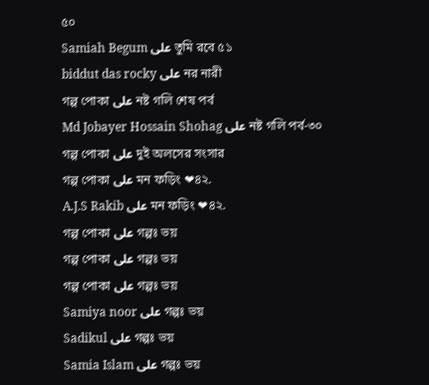৫০
Samiah Begum على তুমি রবে ৫১
biddut das rocky على নর নারী
গল্প পোকা على নষ্ট গলি শেষ পর্ব
Md Jobayer Hossain Shohag على নষ্ট গলি পর্ব-৩০
গল্প পোকা على দুই অলসের সংসার
গল্প পোকা على মন ফড়িং ❤৪২.
A.J.S Rakib على মন ফড়িং ❤৪২.
গল্প পোকা على গল্পঃ ভয়
গল্প পোকা على গল্পঃ ভয়
গল্প পোকা على গল্পঃ ভয়
Samiya noor على গল্পঃ ভয়
Sadikul على গল্পঃ ভয়
Samia Islam على গল্পঃ ভয়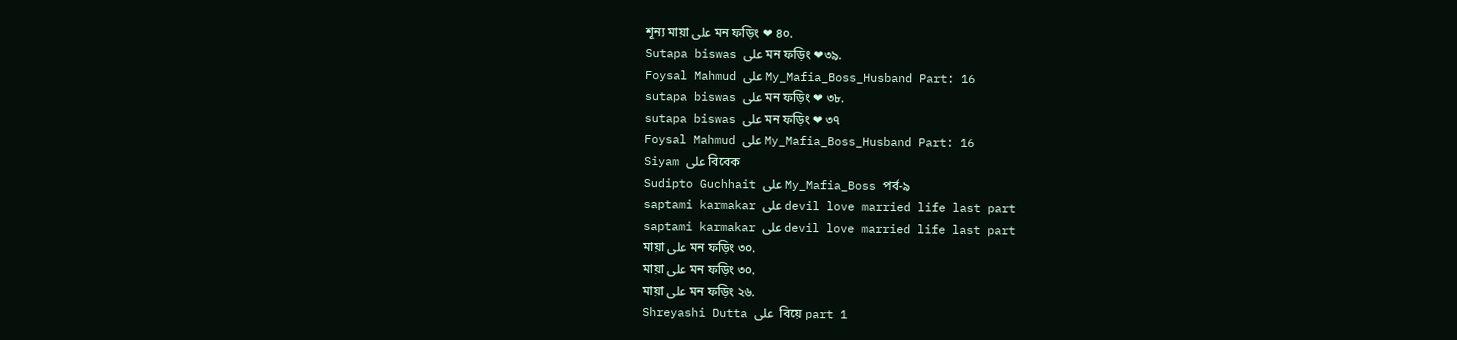শূন্য মায়া على মন ফড়িং ❤ ৪০.
Sutapa biswas على মন ফড়িং ❤৩৯.
Foysal Mahmud على My_Mafia_Boss_Husband Part: 16
sutapa biswas على মন ফড়িং ❤ ৩৮.
sutapa biswas على মন ফড়িং ❤ ৩৭
Foysal Mahmud على My_Mafia_Boss_Husband Part: 16
Siyam على বিবেক
Sudipto Guchhait على My_Mafia_Boss পর্ব-৯
saptami karmakar على devil love married life last part
saptami karmakar على devil love married life last part
মায়া على মন ফড়িং ৩০.
মায়া على মন ফড়িং ৩০.
মায়া على মন ফড়িং ২৬.
Shreyashi Dutta على  বিয়ে part 1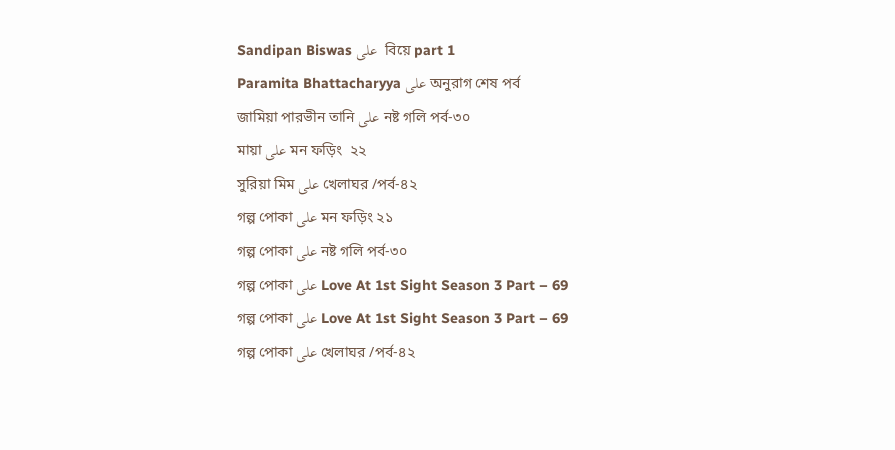Sandipan Biswas على  বিয়ে part 1
Paramita Bhattacharyya على অনুরাগ শেষ পর্ব
জামিয়া পারভীন তানি على নষ্ট গলি পর্ব-৩০
মায়া على মন ফড়িং  ২২
সুরিয়া মিম على খেলাঘর /পর্ব-৪২
গল্প পোকা على মন ফড়িং ২১
গল্প পোকা على নষ্ট গলি পর্ব-৩০
গল্প পোকা على Love At 1st Sight Season 3 Part – 69
গল্প পোকা على Love At 1st Sight Season 3 Part – 69
গল্প পোকা على খেলাঘর /পর্ব-৪২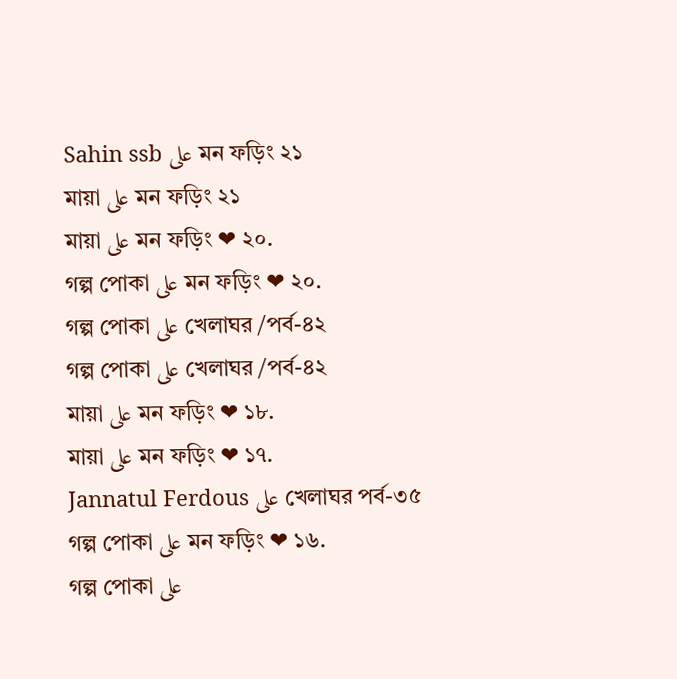Sahin ssb على মন ফড়িং ২১
মায়া على মন ফড়িং ২১
মায়া على মন ফড়িং ❤ ২০.
গল্প পোকা على মন ফড়িং ❤ ২০.
গল্প পোকা على খেলাঘর /পর্ব-৪২
গল্প পোকা على খেলাঘর /পর্ব-৪২
মায়া على মন ফড়িং ❤ ১৮.
মায়া على মন ফড়িং ❤ ১৭.
Jannatul Ferdous على খেলাঘর পর্ব-৩৫
গল্প পোকা على মন ফড়িং ❤ ১৬.
গল্প পোকা على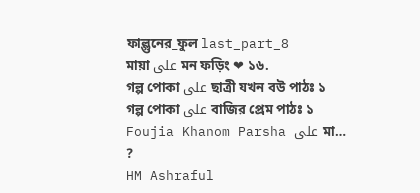ফাল্গুনের_ফুল last_part_8
মায়া على মন ফড়িং ❤ ১৬.
গল্প পোকা على ছাত্রী যখন বউ পাঠঃ ১
গল্প পোকা على বাজির প্রেম পাঠঃ ১
Foujia Khanom Parsha على মা… ?
HM Ashraful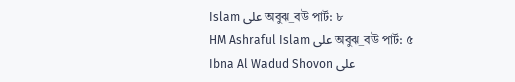Islam على অবুঝ_বউ পার্ট: ৮
HM Ashraful Islam على অবুঝ_বউ পার্ট: ৫
Ibna Al Wadud Shovon على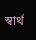স্বার্থ